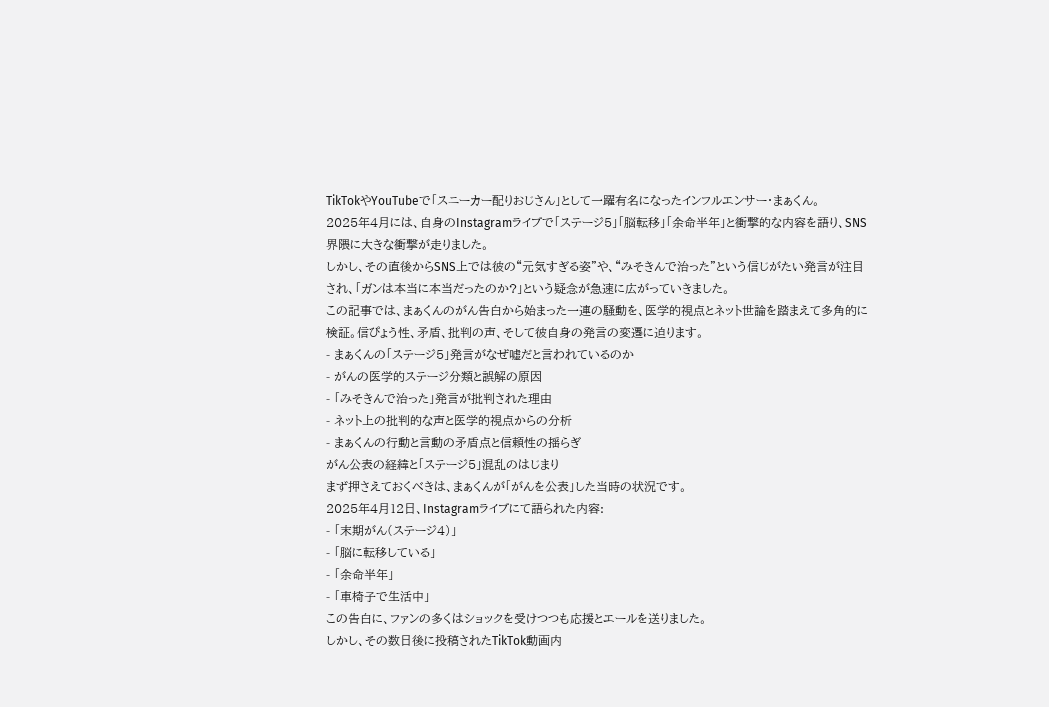TikTokやYouTubeで「スニーカー配りおじさん」として一躍有名になったインフルエンサー・まぁくん。
2025年4月には、自身のInstagramライブで「ステージ5」「脳転移」「余命半年」と衝撃的な内容を語り、SNS界隈に大きな衝撃が走りました。
しかし、その直後からSNS上では彼の“元気すぎる姿”や、“みそきんで治った”という信じがたい発言が注目され、「ガンは本当に本当だったのか?」という疑念が急速に広がっていきました。
この記事では、まぁくんのがん告白から始まった一連の騒動を、医学的視点とネット世論を踏まえて多角的に検証。信ぴょう性、矛盾、批判の声、そして彼自身の発言の変遷に迫ります。
- まぁくんの「ステージ5」発言がなぜ嘘だと言われているのか
- がんの医学的ステージ分類と誤解の原因
- 「みそきんで治った」発言が批判された理由
- ネット上の批判的な声と医学的視点からの分析
- まぁくんの行動と言動の矛盾点と信頼性の揺らぎ
がん公表の経緯と「ステージ5」混乱のはじまり
まず押さえておくべきは、まぁくんが「がんを公表」した当時の状況です。
2025年4月12日、Instagramライブにて語られた内容:
- 「末期がん(ステージ4)」
- 「脳に転移している」
- 「余命半年」
- 「車椅子で生活中」
この告白に、ファンの多くはショックを受けつつも応援とエールを送りました。
しかし、その数日後に投稿されたTikTok動画内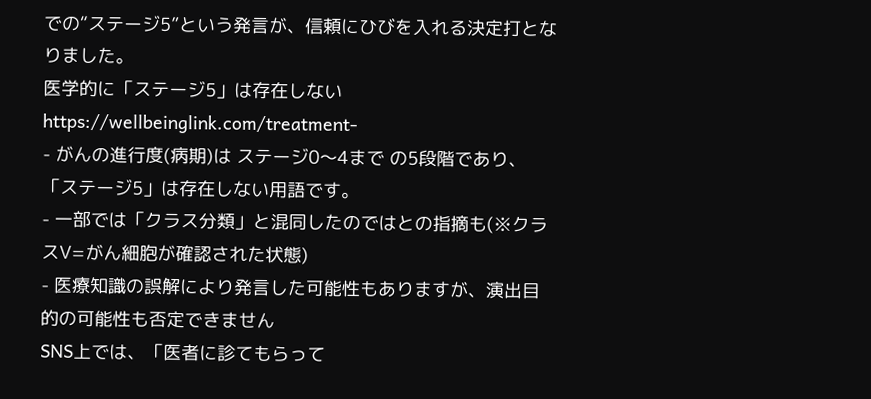での“ステージ5”という発言が、信頼にひびを入れる決定打となりました。
医学的に「ステージ5」は存在しない
https://wellbeinglink.com/treatment-
- がんの進行度(病期)は ステージ0〜4まで の5段階であり、「ステージ5」は存在しない用語です。
- 一部では「クラス分類」と混同したのではとの指摘も(※クラスⅤ=がん細胞が確認された状態)
- 医療知識の誤解により発言した可能性もありますが、演出目的の可能性も否定できません
SNS上では、「医者に診てもらって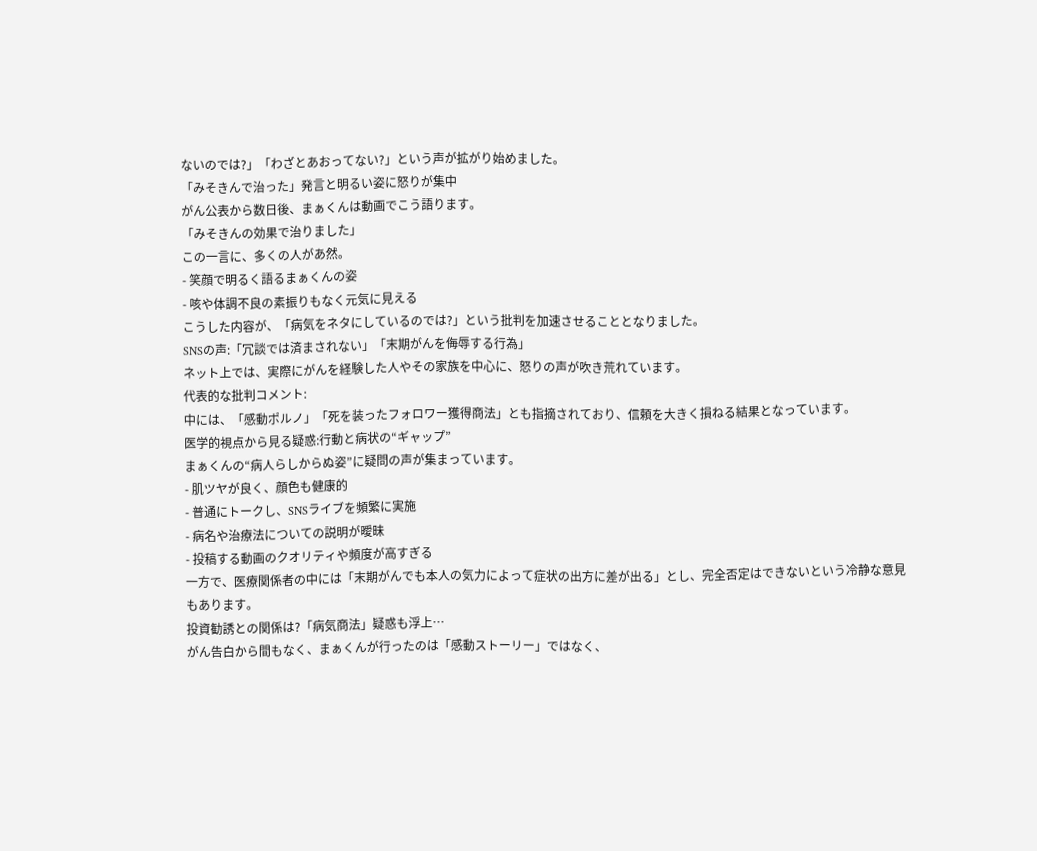ないのでは?」「わざとあおってない?」という声が拡がり始めました。
「みそきんで治った」発言と明るい姿に怒りが集中
がん公表から数日後、まぁくんは動画でこう語ります。
「みそきんの効果で治りました」
この一言に、多くの人があ然。
- 笑顔で明るく語るまぁくんの姿
- 咳や体調不良の素振りもなく元気に見える
こうした内容が、「病気をネタにしているのでは?」という批判を加速させることとなりました。
SNSの声:「冗談では済まされない」「末期がんを侮辱する行為」
ネット上では、実際にがんを経験した人やその家族を中心に、怒りの声が吹き荒れています。
代表的な批判コメント:
中には、「感動ポルノ」「死を装ったフォロワー獲得商法」とも指摘されており、信頼を大きく損ねる結果となっています。
医学的視点から見る疑惑:行動と病状の“ギャップ”
まぁくんの“病人らしからぬ姿”に疑問の声が集まっています。
- 肌ツヤが良く、顔色も健康的
- 普通にトークし、SNSライブを頻繁に実施
- 病名や治療法についての説明が曖昧
- 投稿する動画のクオリティや頻度が高すぎる
一方で、医療関係者の中には「末期がんでも本人の気力によって症状の出方に差が出る」とし、完全否定はできないという冷静な意見もあります。
投資勧誘との関係は?「病気商法」疑惑も浮上…
がん告白から間もなく、まぁくんが行ったのは「感動ストーリー」ではなく、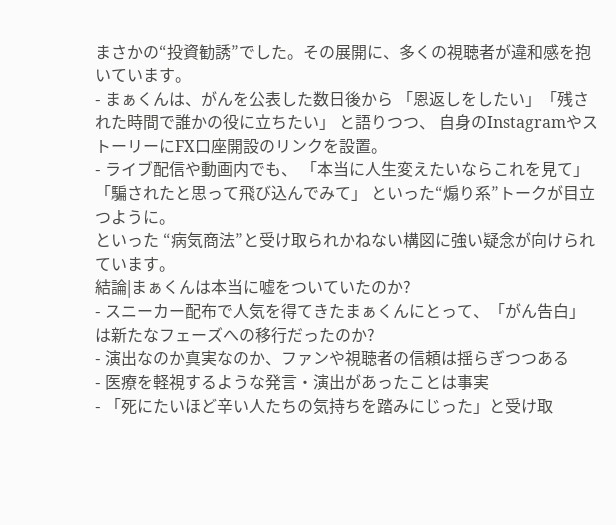まさかの“投資勧誘”でした。その展開に、多くの視聴者が違和感を抱いています。
- まぁくんは、がんを公表した数日後から 「恩返しをしたい」「残された時間で誰かの役に立ちたい」 と語りつつ、 自身のInstagramやストーリーにFX口座開設のリンクを設置。
- ライブ配信や動画内でも、 「本当に人生変えたいならこれを見て」「騙されたと思って飛び込んでみて」 といった“煽り系”トークが目立つように。
といった “病気商法”と受け取られかねない構図に強い疑念が向けられています。
結論|まぁくんは本当に嘘をついていたのか?
- スニーカー配布で人気を得てきたまぁくんにとって、「がん告白」は新たなフェーズへの移行だったのか?
- 演出なのか真実なのか、ファンや視聴者の信頼は揺らぎつつある
- 医療を軽視するような発言・演出があったことは事実
- 「死にたいほど辛い人たちの気持ちを踏みにじった」と受け取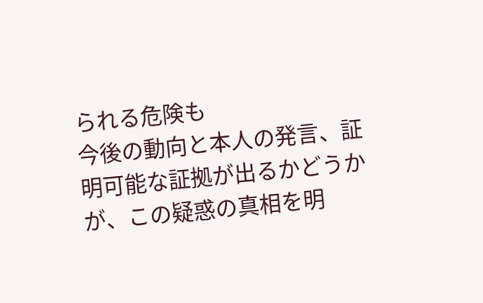られる危険も
今後の動向と本人の発言、証明可能な証拠が出るかどうかが、この疑惑の真相を明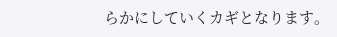らかにしていくカギとなります。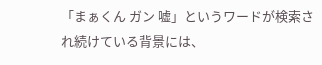「まぁくん ガン 嘘」というワードが検索され続けている背景には、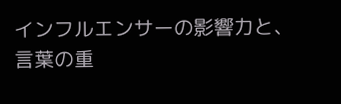インフルエンサーの影響力と、言葉の重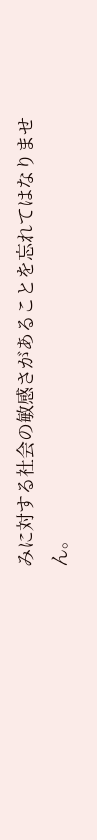みに対する社会の敏感さがあることを忘れてはなりません。